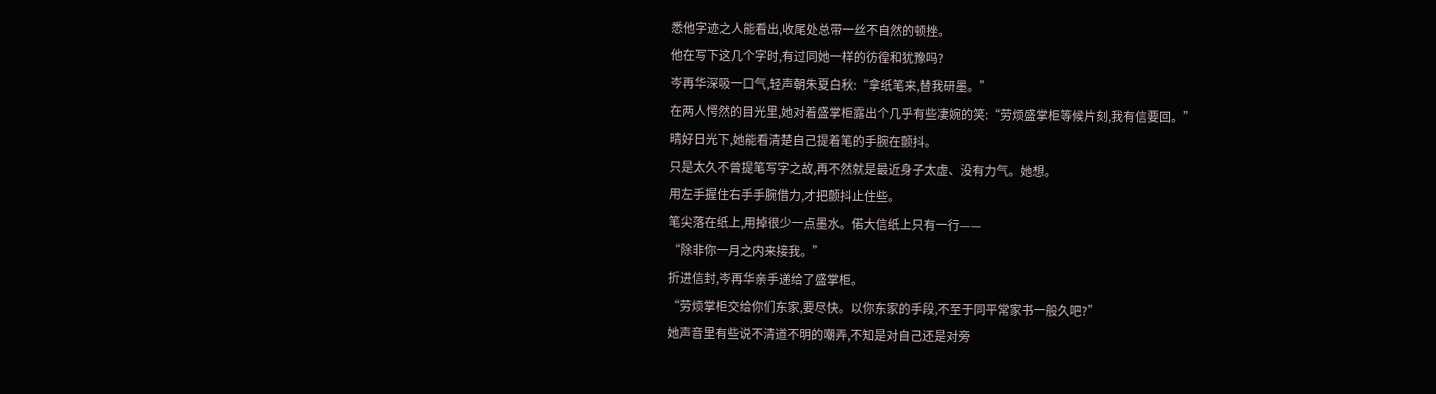悉他字迹之人能看出,收尾处总带一丝不自然的顿挫。
他在写下这几个字时,有过同她一样的彷徨和犹豫吗?
岑再华深吸一口气,轻声朝朱夏白秋:“拿纸笔来,替我研墨。”
在两人愕然的目光里,她对着盛掌柜露出个几乎有些凄婉的笑:“劳烦盛掌柜等候片刻,我有信要回。”
晴好日光下,她能看清楚自己提着笔的手腕在颤抖。
只是太久不曾提笔写字之故,再不然就是最近身子太虚、没有力气。她想。
用左手握住右手手腕借力,才把颤抖止住些。
笔尖落在纸上,用掉很少一点墨水。偌大信纸上只有一行——
“除非你一月之内来接我。”
折进信封,岑再华亲手递给了盛掌柜。
“劳烦掌柜交给你们东家,要尽快。以你东家的手段,不至于同平常家书一般久吧?”
她声音里有些说不清道不明的嘲弄,不知是对自己还是对旁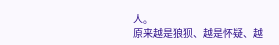人。
原来越是狼狈、越是怀疑、越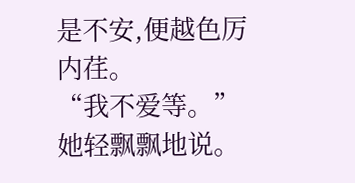是不安,便越色厉内荏。
“我不爱等。”她轻飘飘地说。